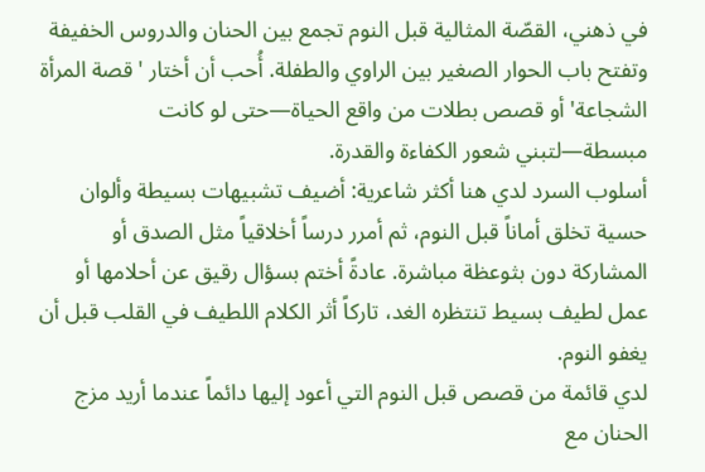في ذهني، القصّة المثالية قبل النوم تجمع بين الحنان والدروس الخفيفة وتفتح باب الحوار الصغير بين الراوي والطفلة. أُحب أن أختار 'قصة المرأة الشجاعة' أو قصص بطلات من واقع الحياة—حتى لو كانت مبسطة—لتبني شعور الكفاءة والقدرة.
أسلوب السرد لدي هنا أكثر شاعرية: أضيف تشبيهات بسيطة وألوان حسية تخلق أماناً قبل النوم، ثم أمرر درساً أخلاقياً مثل الصدق أو المشاركة دون بثوعظة مباشرة. عادةً أختم بسؤال رقيق عن أحلامها أو عمل لطيف بسيط تنتظره الغد، تاركاً أثر الكلام اللطيف في القلب قبل أن يغفو النوم.
لدي قائمة من قصص قبل النوم التي أعود إليها دائماً عندما أريد مزج الحنان مع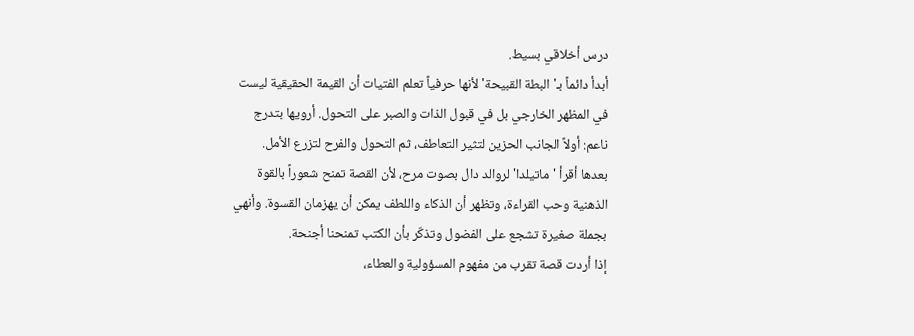درس أخلاقي بسيط.
أبدأ دائماً بـ'البطة القبيحة' لأنها حرفياً تعلم الفتيات أن القيمة الحقيقية ليست في المظهر الخارجي بل في قبول الذات والصبر على التحول. أرويها بتدرج ناعم: أولاً الجانب الحزين لتثير التعاطف، ثم التحول والفرح لتزرع الأمل.
بعدها أقرأ 'ماتيلدا' لروالد دال بصوت مرح، لأن القصة تمنح شعوراً بالقوة الذهنية وحب القراءة، وتظهر أن الذكاء واللطف يمكن أن يهزمان القسوة. وأنهي بجملة صغيرة تشجع على الفضول وتذكّر بأن الكتب تمنحنا أجنحة.
إذا أردت قصة تقرب من مفهوم المسؤولية والعطاء،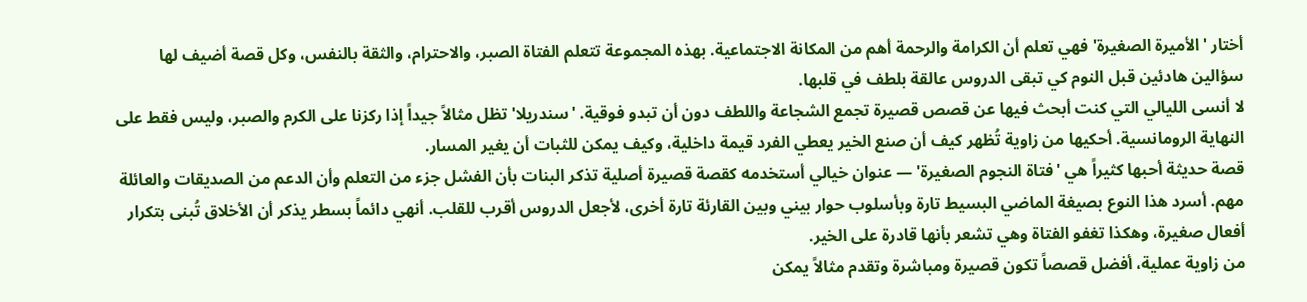أختار 'الأميرة الصغيرة' فهي تعلم أن الكرامة والرحمة أهم من المكانة الاجتماعية. بهذه المجموعة تتعلم الفتاة الصبر، والاحترام، والثقة بالنفس، وكل قصة أضيف لها سؤالين هادئين قبل النوم كي تبقى الدروس عالقة بلطف في قلبها.
لا أنسى الليالي التي كنت أبحث فيها عن قصص قصيرة تجمع الشجاعة واللطف دون أن تبدو فوقية. 'سندريلا' تظل مثالاً جيداً إذا ركزنا على الكرم والصبر، وليس فقط على النهاية الرومانسية. أحكيها من زاوية تُظهر كيف أن صنع الخير يعطي الفرد قيمة داخلية، وكيف يمكن للثبات أن يغير المسار.
قصة حديثة أحبها كثيراً هي 'فتاة النجوم الصغيرة' — عنوان خيالي أستخدمه كقصة قصيرة أصلية تذكر البنات بأن الفشل جزء من التعلم وأن الدعم من الصديقات والعائلة مهم. أسرد هذا النوع بصيغة الماضي البسيط تارة وبأسلوب حوار بيني وبين القارئة تارة أخرى، لأجعل الدروس أقرب للقلب. أنهي دائماً بسطر يذكر أن الأخلاق تُبنى بتكرار أفعال صغيرة، وهكذا تغفو الفتاة وهي تشعر بأنها قادرة على الخير.
من زاوية عملية، أفضل قصصاً تكون قصيرة ومباشرة وتقدم مثالاً يمكن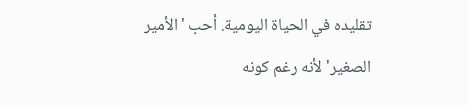تقليده في الحياة اليومية. أحب 'الأمير الصغير' لأنه رغم كونه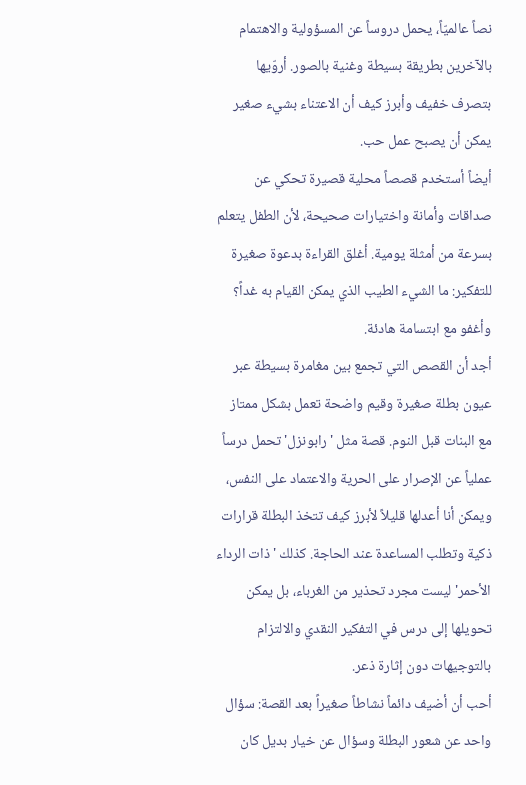نصاً عالميّاً، يحمل دروساً عن المسؤولية والاهتمام بالآخرين بطريقة بسيطة وغنية بالصور. أروّيها بتصرف خفيف وأبرز كيف أن الاعتناء بشيء صغير يمكن أن يصبح عمل حب.
أيضاً أستخدم قصصاً محلية قصيرة تحكي عن صداقات وأمانة واختيارات صحيحة، لأن الطفل يتعلم بسرعة من أمثلة يومية. أغلق القراءة بدعوة صغيرة للتفكير: ما الشيء الطيب الذي يمكن القيام به غداً؟ وأغفو مع ابتسامة هادئة.
أجد أن القصص التي تجمع بين مغامرة بسيطة عبر عيون بطلة صغيرة وقيم واضحة تعمل بشكل ممتاز مع البنات قبل النوم. قصة مثل 'رابونزل' تحمل درساً عملياً عن الإصرار على الحرية والاعتماد على النفس، ويمكن أنا أعدلها قليلاً لأبرز كيف تتخذ البطلة قرارات ذكية وتطلب المساعدة عند الحاجة. كذلك 'ذات الرداء الأحمر' ليست مجرد تحذير من الغرباء، بل يمكن تحويلها إلى درس في التفكير النقدي والالتزام بالتوجيهات دون إثارة ذعر.
أحب أن أضيف دائماً نشاطاً صغيراً بعد القصة: سؤال واحد عن شعور البطلة وسؤال عن خيار بديل كان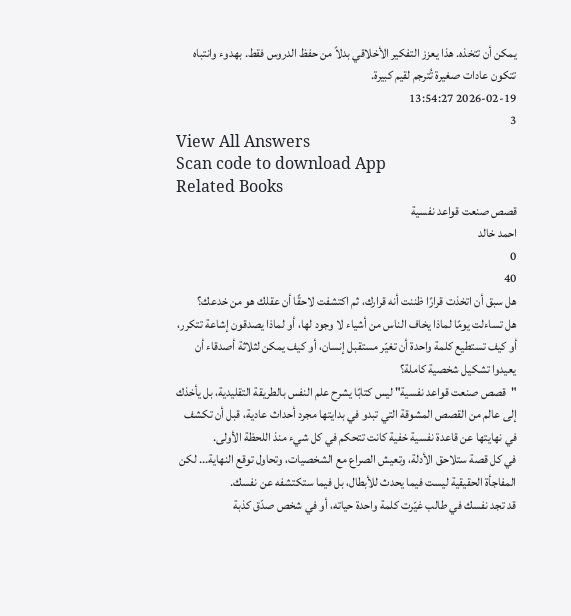يمكن أن تتخذه. هذا يعزز التفكير الأخلاقي بدلاً من حفظ الدروس فقط. بهدوء وانتباه تتكون عادات صغيرة تُترجم لقيم كبيرة.
2026-02-19 13:54:27
3
View All Answers
Scan code to download App
Related Books
قصص صنعت قواعد نفسية
احمد خالد
0
40
هل سبق أن اتخذت قرارًا ظننت أنه قرارك، ثم اكتشفت لاحقًا أن عقلك هو من خدعك؟
هل تساءلت يومًا لماذا يخاف الناس من أشياء لا وجود لها، أو لماذا يصدقون إشاعة تتكرر، أو كيف تستطيع كلمة واحدة أن تغيّر مستقبل إنسان، أو كيف يمكن لثلاثة أصدقاء أن يعيدوا تشكيل شخصية كاملة؟
"قصص صنعت قواعد نفسية" ليس كتابًا يشرح علم النفس بالطريقة التقليدية، بل يأخذك إلى عالم من القصص المشوقة التي تبدو في بدايتها مجرد أحداث عادية، قبل أن تكشف في نهايتها عن قاعدة نفسية خفية كانت تتحكم في كل شيء منذ اللحظة الأولى.
في كل قصة ستلاحق الأدلة، وتعيش الصراع مع الشخصيات، وتحاول توقع النهاية... لكن المفاجأة الحقيقية ليست فيما يحدث للأبطال، بل فيما ستكتشفه عن نفسك.
قد تجد نفسك في طالب غيّرت كلمة واحدة حياته، أو في شخص صدّق كذبة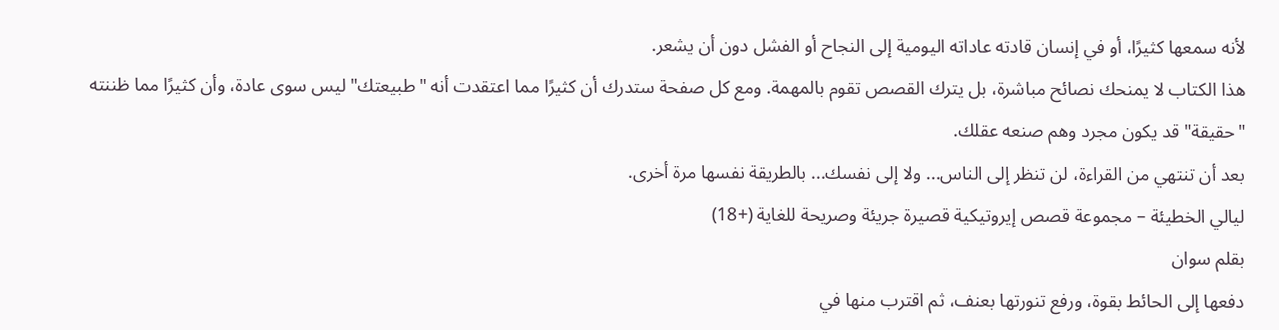لأنه سمعها كثيرًا، أو في إنسان قادته عاداته اليومية إلى النجاح أو الفشل دون أن يشعر.
هذا الكتاب لا يمنحك نصائح مباشرة، بل يترك القصص تقوم بالمهمة. ومع كل صفحة ستدرك أن كثيرًا مما اعتقدت أنه "طبيعتك" ليس سوى عادة، وأن كثيرًا مما ظننته "حقيقة" قد يكون مجرد وهم صنعه عقلك.
بعد أن تنتهي من القراءة، لن تنظر إلى الناس... ولا إلى نفسك... بالطريقة نفسها مرة أخرى.
ليالي الخطيئة – مجموعة قصص إيروتيكية قصيرة جريئة وصريحة للغاية (+18)
بقلم سوان
دفعها إلى الحائط بقوة، ورفع تنورتها بعنف، ثم اقترب منها في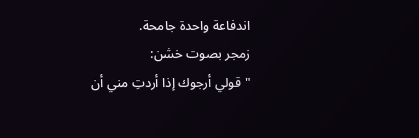اندفاعة واحدة جامحة.
زمجر بصوت خشن:
"قولي أرجوك إذا أردتِ مني أن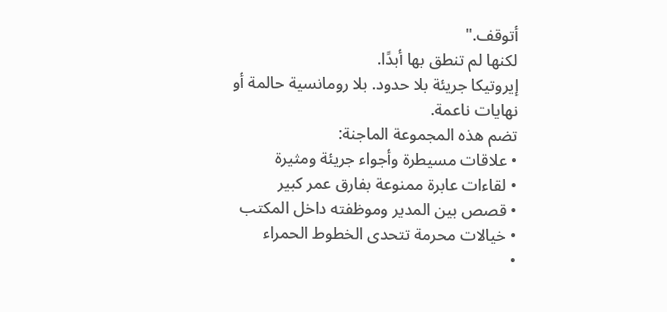أتوقف."
لكنها لم تنطق بها أبدًا.
إيروتيكا جريئة بلا حدود. بلا رومانسية حالمة أو نهايات ناعمة.
تضم هذه المجموعة الماجنة:
• علاقات مسيطرة وأجواء جريئة ومثيرة
• لقاءات عابرة ممنوعة بفارق عمر كبير
• قصص بين المدير وموظفته داخل المكتب
• خيالات محرمة تتحدى الخطوط الحمراء
•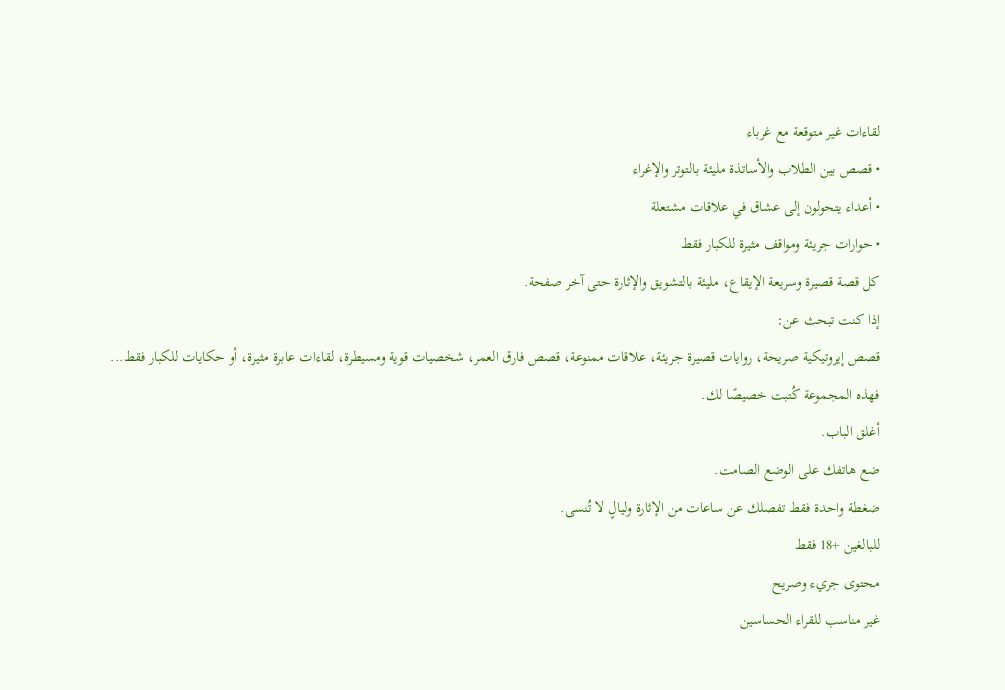لقاءات غير متوقعة مع غرباء
• قصص بين الطلاب والأساتذة مليئة بالتوتر والإغراء
• أعداء يتحولون إلى عشاق في علاقات مشتعلة
• حوارات جريئة ومواقف مثيرة للكبار فقط
كل قصة قصيرة وسريعة الإيقاع، مليئة بالتشويق والإثارة حتى آخر صفحة.
إذا كنت تبحث عن:
قصص إيروتيكية صريحة، روايات قصيرة جريئة، علاقات ممنوعة، قصص فارق العمر، شخصيات قوية ومسيطرة، لقاءات عابرة مثيرة، أو حكايات للكبار فقط...
فهذه المجموعة كُتبت خصيصًا لك.
أغلق الباب.
ضع هاتفك على الوضع الصامت.
ضغطة واحدة فقط تفصلك عن ساعات من الإثارة وليالٍ لا تُنسى.
للبالغين +18 فقط
محتوى جريء وصريح
غير مناسب للقراء الحساسين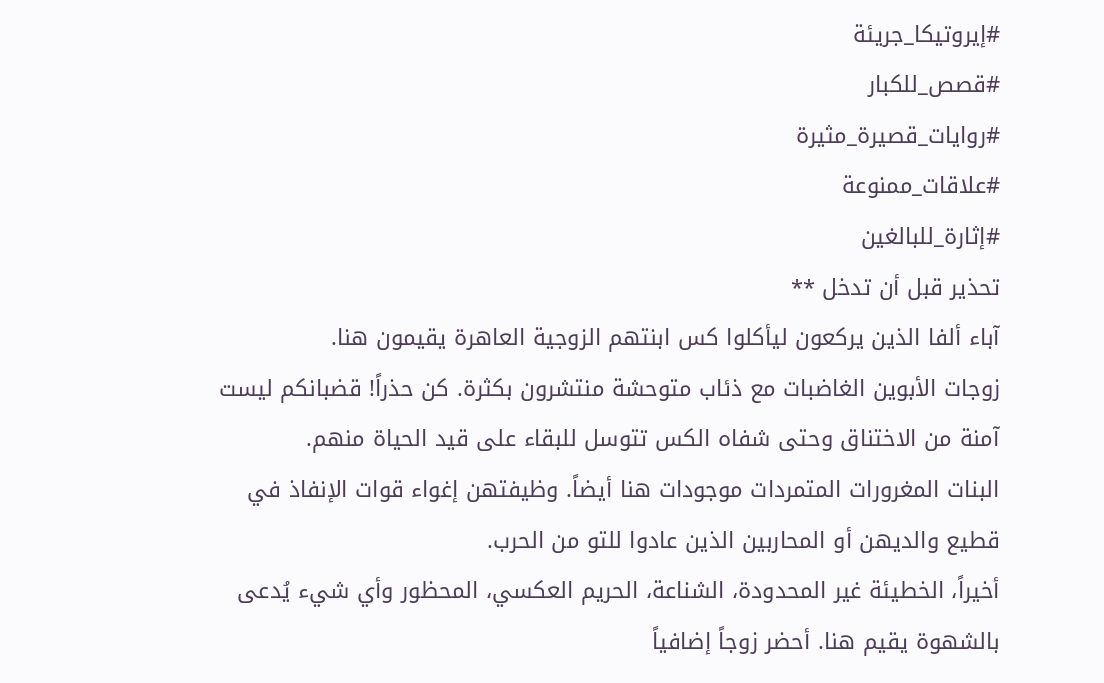#إيروتيكا_جريئة
#قصص_للكبار
#روايات_قصيرة_مثيرة
#علاقات_ممنوعة
#إثارة_للبالغين
تحذير قبل أن تدخل **
آباء ألفا الذين يركعون ليأكلوا كس ابنتهم الزوجية العاهرة يقيمون هنا.
زوجات الأبوين الغاضبات مع ذئاب متوحشة منتشرون بكثرة. كن حذراً! قضبانكم ليست آمنة من الاختناق وحتى شفاه الكس تتوسل للبقاء على قيد الحياة منهم.
البنات المغرورات المتمردات موجودات هنا أيضاً. وظيفتهن إغواء قوات الإنفاذ في قطيع والديهن أو المحاربين الذين عادوا للتو من الحرب.
أخيراً، الخطيئة غير المحدودة، الشناعة، الحريم العكسي، المحظور وأي شيء يُدعى بالشهوة يقيم هنا. أحضر زوجاً إضافياً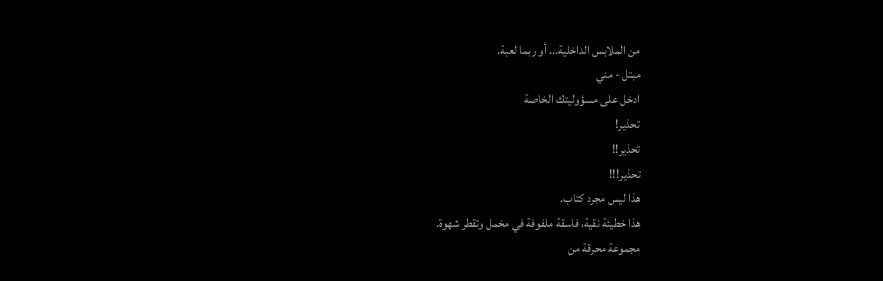من الملابس الداخلية... أو ربما لعبة.
مبتل - مني
ادخل على مسؤوليتك الخاصة
تحذير!
تحذير!!
تحذير!!!
هذا ليس مجرد كتاب.
هذا خطيئة نقية، فاسقة ملفوفة في مخمل وتقطر شهوة.
مجموعة محرقة من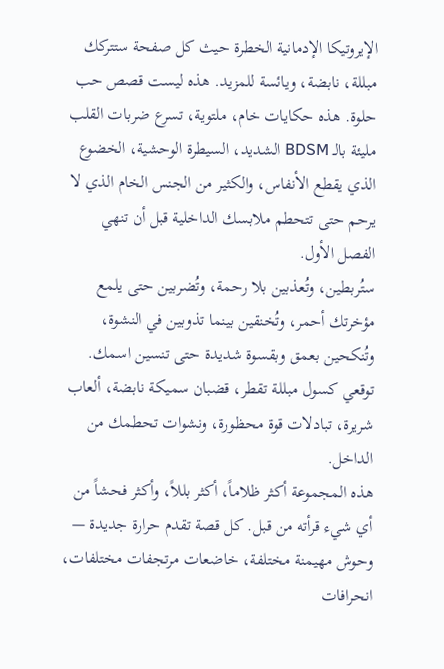الإيروتيكا الإدمانية الخطرة حيث كل صفحة ستتركك مبللة، نابضة، ويائسة للمزيد. هذه ليست قصص حب حلوة. هذه حكايات خام، ملتوية، تسرع ضربات القلب مليئة بالـ BDSM الشديد، السيطرة الوحشية، الخضوع الذي يقطع الأنفاس، والكثير من الجنس الخام الذي لا يرحم حتى تتحطم ملابسك الداخلية قبل أن تنهي الفصل الأول.
ستُربطين، وتُعذبين بلا رحمة، وتُضربين حتى يلمع مؤخرتك أحمر، وتُخنقين بينما تذوبين في النشوة، وتُنكحين بعمق وبقسوة شديدة حتى تنسين اسمك. توقعي كسول مبللة تقطر، قضبان سميكة نابضة، ألعاب شريرة، تبادلات قوة محظورة، ونشوات تحطمك من الداخل.
هذه المجموعة أكثر ظلاماً، أكثر بللاً، وأكثر فحشاً من أي شيء قرأته من قبل. كل قصة تقدم حرارة جديدة — وحوش مهيمنة مختلفة، خاضعات مرتجفات مختلفات، انحرافات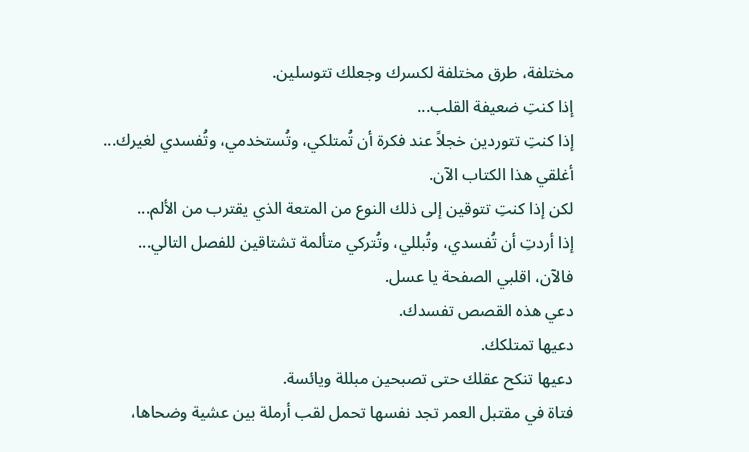مختلفة، طرق مختلفة لكسرك وجعلك تتوسلين.
إذا كنتِ ضعيفة القلب...
إذا كنتِ تتوردين خجلاً عند فكرة أن تُمتلكي، وتُستخدمي، وتُفسدي لغيرك...
أغلقي هذا الكتاب الآن.
لكن إذا كنتِ تتوقين إلى ذلك النوع من المتعة الذي يقترب من الألم...
إذا أردتِ أن تُفسدي، وتُبللي، وتُتركي متألمة تشتاقين للفصل التالي...
فالآن، اقلبي الصفحة يا عسل.
دعي هذه القصص تفسدك.
دعيها تمتلكك.
دعيها تنكح عقلك حتى تصبحين مبللة ويائسة.
فتاة في مقتبل العمر تجد نفسها تحمل لقب أرملة بين عشية وضحاها،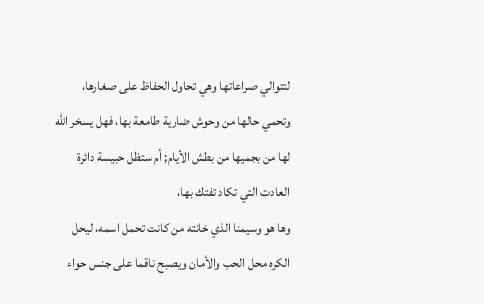لتتوالي صراعاتها وهي تحاول الحفاظ على صغارها، وتحمي حالها من وحوش ضارية طامعة بها، فهل يسخر الله لها من بجميها من بطش الأيام; أم ستظل حبيسة دائرة العادت التي تكاد تفتك بها،
وها هو وسيمنا الذي خانته من كانت تحمل اسمه، ليحل الكره محل الحب والأمان ويصبح ناقما على جنس حواء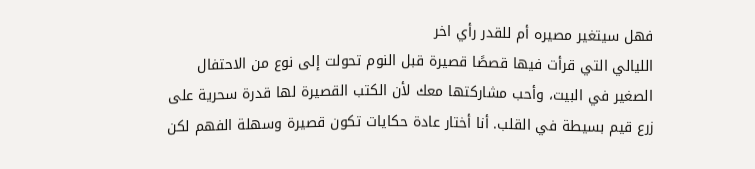فهل سيتغير مصيره أم للقدر رأي اخر
الليالي التي قرأت فيها قصصًا قصيرة قبل النوم تحولت إلى نوع من الاحتفال الصغير في البيت، وأحب مشاركتها معك لأن الكتب القصيرة لها قدرة سحرية على زرع قيم بسيطة في القلب. أنا أختار عادة حكايات تكون قصيرة وسهلة الفهم لكن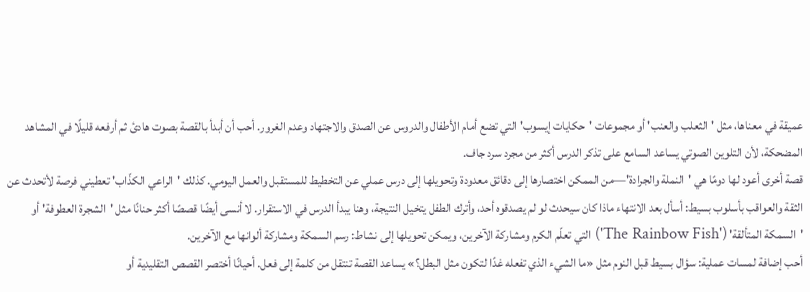عميقة في معناها، مثل 'الثعلب والعنب' أو مجموعات 'حكايات إيسوب' التي تضع أمام الأطفال والدروس عن الصدق والاجتهاد وعدم الغرور. أحب أن أبدأ بالقصة بصوت هادئ ثم أرفعه قليلًا في المشاهد المضحكة، لأن التلوين الصوتي يساعد السامع على تذكر الدرس أكثر من مجرد سرد جاف.
قصة أخرى أعود لها دومًا هي 'النملة والجرادة'—من الممكن اختصارها إلى دقائق معدودة وتحويلها إلى درس عملي عن التخطيط للمستقبل والعمل اليومي. كذلك 'الراعي الكذّاب' تعطيني فرصة لأتحدث عن الثقة والعواقب بأسلوب بسيط: أسأل بعد الانتهاء ماذا كان سيحدث لو لم يصدقوه أحد، وأترك الطفل يتخيل النتيجة، وهنا يبدأ الدرس في الاستقرار. لا أنسى أيضًا قصصًا أكثر حنانًا مثل 'الشجرة العطوفة' أو 'السمكة المتألقة' ('The Rainbow Fish') التي تعلّم الكرم ومشاركة الآخرين، ويمكن تحويلها إلى نشاط: رسم السمكة ومشاركة ألوانها مع الآخرين.
أحب إضافة لمسات عملية: سؤال بسيط قبل النوم مثل «ما الشيء الذي تفعله غدًا لتكون مثل البطل؟» يساعد القصة تنتقل من كلمة إلى فعل. أحيانًا أختصر القصص التقليدية أو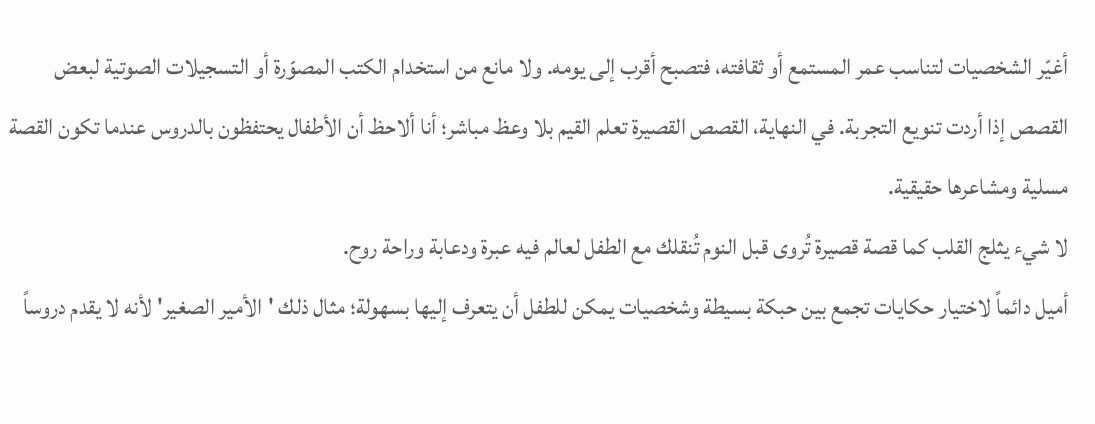أغيّر الشخصيات لتناسب عمر المستمع أو ثقافته، فتصبح أقرب إلى يومه. ولا مانع من استخدام الكتب المصوّرة أو التسجيلات الصوتية لبعض القصص إذا أردت تنويع التجربة. في النهاية، القصص القصيرة تعلم القيم بلا وعظ مباشر؛ أنا ألاحظ أن الأطفال يحتفظون بالدروس عندما تكون القصة مسلية ومشاعرها حقيقية.
لا شيء يثلج القلب كما قصة قصيرة تُروى قبل النوم تُنقلك مع الطفل لعالم فيه عبرة ودعابة وراحة روح.
أميل دائماً لاختيار حكايات تجمع بين حبكة بسيطة وشخصيات يمكن للطفل أن يتعرف إليها بسهولة؛ مثال ذلك 'الأمير الصغير' لأنه لا يقدم دروساً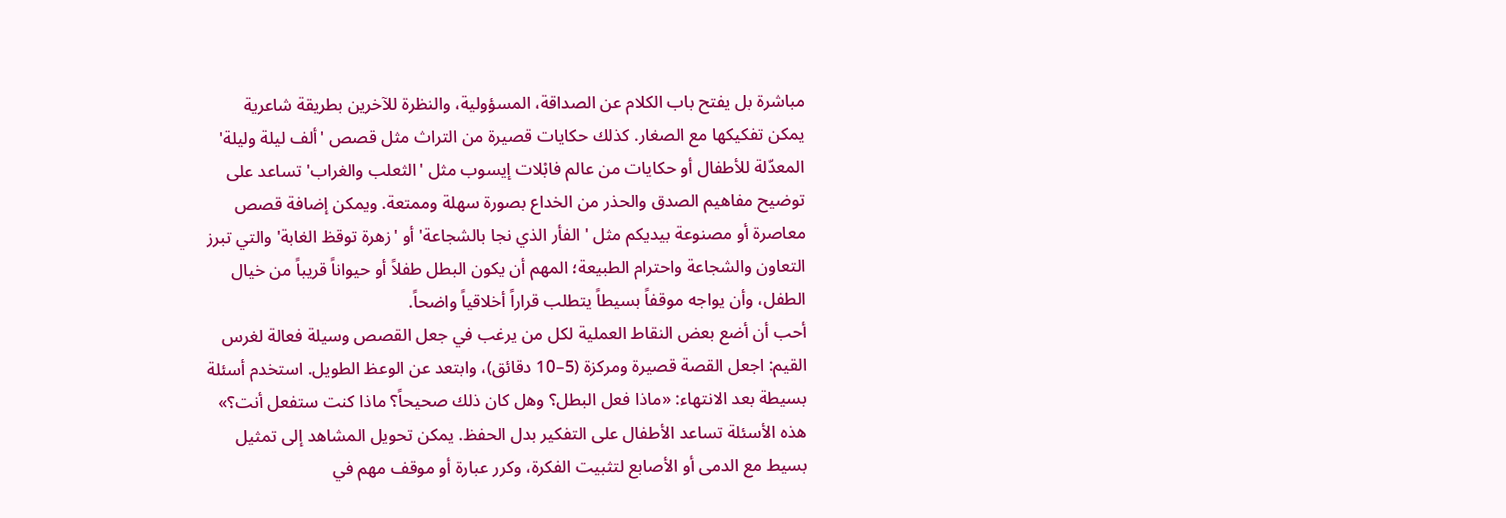مباشرة بل يفتح باب الكلام عن الصداقة، المسؤولية، والنظرة للآخرين بطريقة شاعرية يمكن تفكيكها مع الصغار. كذلك حكايات قصيرة من التراث مثل قصص 'ألف ليلة وليلة' المعدّلة للأطفال أو حكايات من عالم فابْلات إيسوب مثل 'الثعلب والغراب' تساعد على توضيح مفاهيم الصدق والحذر من الخداع بصورة سهلة وممتعة. ويمكن إضافة قصص معاصرة أو مصنوعة بيديكم مثل 'الفأر الذي نجا بالشجاعة' أو 'زهرة توقظ الغابة' والتي تبرز التعاون والشجاعة واحترام الطبيعة؛ المهم أن يكون البطل طفلاً أو حيواناً قريباً من خيال الطفل، وأن يواجه موقفاً بسيطاً يتطلب قراراً أخلاقياً واضحاً.
أحب أن أضع بعض النقاط العملية لكل من يرغب في جعل القصص وسيلة فعالة لغرس القيم: اجعل القصة قصيرة ومركزة (5–10 دقائق)، وابتعد عن الوعظ الطويل. استخدم أسئلة بسيطة بعد الانتهاء: «ماذا فعل البطل؟ وهل كان ذلك صحيحاً؟ ماذا كنت ستفعل أنت؟» هذه الأسئلة تساعد الأطفال على التفكير بدل الحفظ. يمكن تحويل المشاهد إلى تمثيل بسيط مع الدمى أو الأصابع لتثبيت الفكرة، وكرر عبارة أو موقف مهم في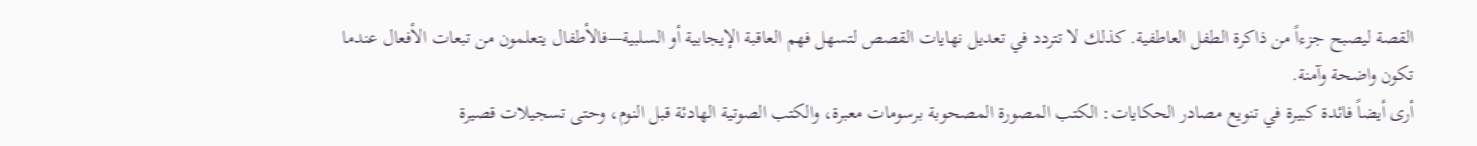القصة ليصبح جزءاً من ذاكرة الطفل العاطفية. كذلك لا تتردد في تعديل نهايات القصص لتسهل فهم العاقبة الإيجابية أو السلبية—فالأطفال يتعلمون من تبعات الأفعال عندما تكون واضحة وآمنة.
أرى أيضاً فائدة كبيرة في تنويع مصادر الحكايات: الكتب المصورة المصحوبة برسومات معبرة، والكتب الصوتية الهادئة قبل النوم، وحتى تسجيلات قصيرة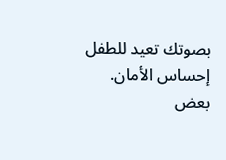بصوتك تعيد للطفل إحساس الأمان. بعض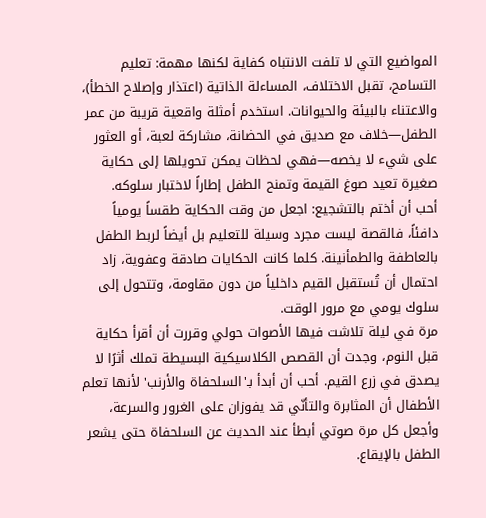المواضيع التي لا تلفت الانتباه كفاية لكنها مهمة: تعليم التسامح، تقبل الاختلاف، المساءلة الذاتية (اعتذار وإصلاح الخطأ)، والاعتناء بالبيئة والحيوانات. استخدم أمثلة واقعية قريبة من عمر الطفل—خلاف مع صديق في الحضانة، مشاركة لعبة، أو العثور على شيء لا يخصه—فهي لحظات يمكن تحويلها إلى حكاية صغيرة تعيد صوغ القيمة وتمنح الطفل إطاراً لاختبار سلوكه.
أحب أن أختم بالتشجيع: اجعل من وقت الحكاية طقساً يومياً دافئاً، فالقصة ليست مجرد وسيلة للتعليم بل أيضاً لربط الطفل بالعاطفة والطمأنينة. كلما كانت الحكايات صادقة وعفوية، زاد احتمال أن تُستقبل القيم داخلياً من دون مقاومة، وتتحول إلى سلوك يومي مع مرور الوقت.
مرة في ليلة تلاشت فيها الأصوات حولي وقررت أن أقرأ حكاية قبل النوم، وجدت أن القصص الكلاسيكية البسيطة تملك أثرًا لا يصدق في زرع القيم. أحب أن أبدأ بـ'السلحفاة والأرنب' لأنها تعلم الأطفال أن المثابرة والتأنّي قد يفوزان على الغرور والسرعة، وأجعل كل مرة صوتي أبطأ عند الحديث عن السلحفاة حتى يشعر الطفل بالإيقاع.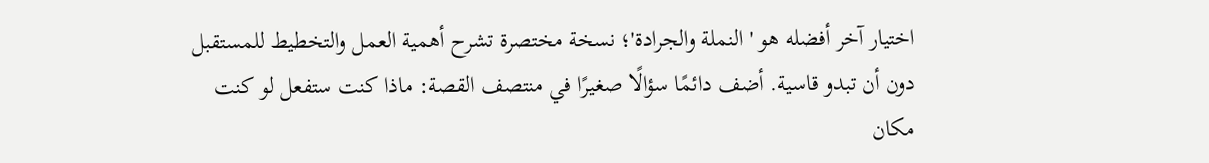اختيار آخر أفضله هو 'النملة والجرادة'؛ نسخة مختصرة تشرح أهمية العمل والتخطيط للمستقبل دون أن تبدو قاسية. أضف دائمًا سؤالًا صغيرًا في منتصف القصة: ماذا كنت ستفعل لو كنت مكان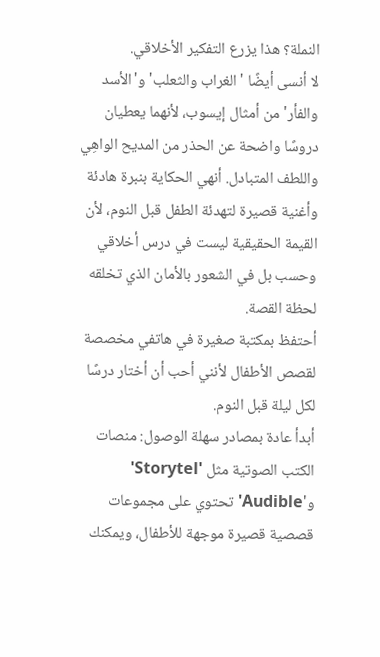النملة؟ هذا يزرع التفكير الأخلاقي.
لا أنسى أيضًا 'الغراب والثعلب' و'الأسد والفأر' من أمثال إيسوب، لأنهما يعطيان دروسًا واضحة عن الحذر من المديح الواهِي واللطف المتبادل. أنهي الحكاية بنبرة هادئة وأغنية قصيرة لتهدئة الطفل قبل النوم، لأن القيمة الحقيقية ليست في درس أخلاقي وحسب بل في الشعور بالأمان الذي تخلقه لحظة القصة.
أحتفظ بمكتبة صغيرة في هاتفي مخصصة لقصص الأطفال لأنني أحب أن أختار درسًا لكل ليلة قبل النوم.
أبدأ عادة بمصادر سهلة الوصول: منصات الكتب الصوتية مثل 'Storytel' و'Audible' تحتوي على مجموعات قصصية قصيرة موجهة للأطفال، ويمكنك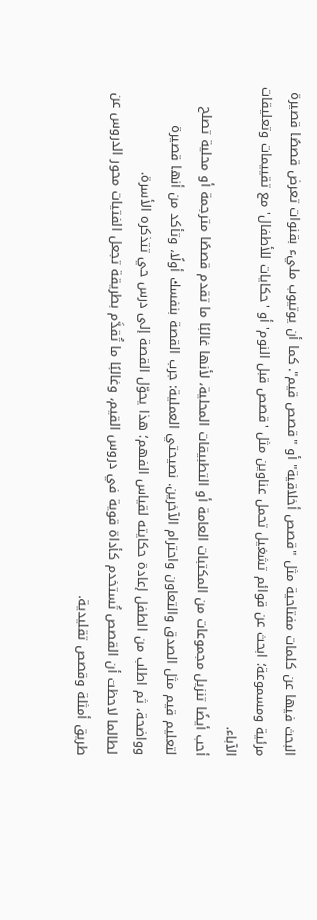البحث فيها عن كلمات مفتاحية مثل "قصص أخلاقية" أو "قصص قيم". كما أن يوتيوب مليء بقنوات تعرض قصصًا قصيرة مرئية ومسموعة؛ ابحث عن قوائم تشغيل تحمل عناوين مثل 'قصص قبل النوم' أو 'حكايات للأطفال' مع تقييمات وتعليقات الآباء.
أحب أيضًا تنزيل مجموعات من المكتبات العامة أو التطبيقات المحلية، لأنها غالبًا ما تقدم قصصًا مترجمة أو محلية تصلح لتعليم قيم مثل الصدق والتعاون واحترام الآخرين. نصيحتي العملية: جرب القصة بنفسك أولًا، وتأكد من أنها قصيرة وواضحة، ثم اطلب من الطفل إعادة حكايته لقياس الفهم؛ هذا يحوّل القصة إلى درس حي تتذكره الأسرة.
لطالما لاحظت أن القصص تُستخدم كأداة قوية في دروس القيم، وغالبًا ما تُقدَّم بطريقة تجعل الفتيات محور الدروس عن طريق أمثلة وقصص تقليدية.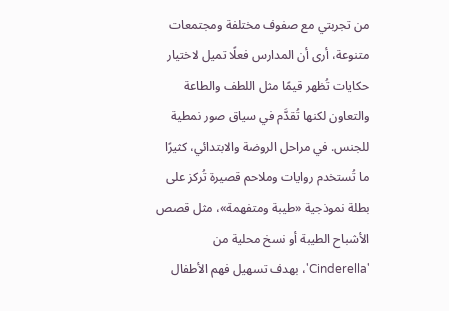من تجربتي مع صفوف مختلفة ومجتمعات متنوعة، أرى أن المدارس فعلًا تميل لاختيار حكايات تُظهر قيمًا مثل اللطف والطاعة والتعاون لكنها تُقدَّم في سياق صور نمطية للجنس. في مراحل الروضة والابتدائي، كثيرًا ما تُستخدم روايات وملاحم قصيرة تُركز على بطلة نموذجية «طيبة ومتفهمة»، مثل قصص الأشباح الطيبة أو نسخ محلية من 'Cinderella'، بهدف تسهيل فهم الأطفال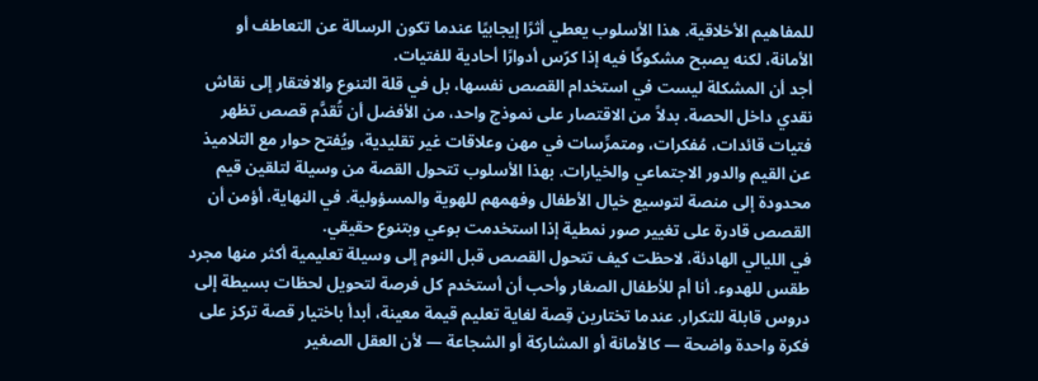للمفاهيم الأخلاقية. هذا الأسلوب يعطي أثرًا إيجابيًا عندما تكون الرسالة عن التعاطف أو الأمانة، لكنه يصبح مشكوكًا فيه إذا كرّس أدوارًا أحادية للفتيات.
أجد أن المشكلة ليست في استخدام القصص نفسها، بل في قلة التنوع والافتقار إلى نقاش نقدي داخل الحصة. بدلاً من الاقتصار على نموذج واحد، من الأفضل أن تُقدَّم قصص تظهر فتيات قائدات، مُفكرات، ومتمرِّسات في مهن وعلاقات غير تقليدية، ويُفتح حوار مع التلاميذ عن القيم والدور الاجتماعي والخيارات. بهذا الأسلوب تتحول القصة من وسيلة لتلقين قيم محدودة إلى منصة لتوسيع خيال الأطفال وفهمهم للهوية والمسؤولية. في النهاية، أؤمن أن القصص قادرة على تغيير صور نمطية إذا استخدمت بوعي وبتنوع حقيقي.
في الليالي الهادئة، لاحظت كيف تتحول القصص قبل النوم إلى وسيلة تعليمية أكثر منها مجرد طقس للهدوء. أنا أم للأطفال الصغار وأحب أن أستخدم كل فرصة لتحويل لحظات بسيطة إلى دروس قابلة للتكرار. عندما تختارين قِصة لغاية تعليم قيمة معينة، أبدأ باختيار قصة تركز على فكرة واحدة واضحة — كالأمانة أو المشاركة أو الشجاعة — لأن العقل الصغير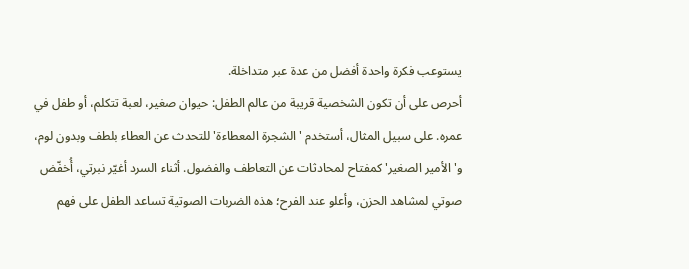يستوعب فكرة واحدة أفضل من عدة عبر متداخلة.
أحرص على أن تكون الشخصية قريبة من عالم الطفل: حيوان صغير، لعبة تتكلم، أو طفل في عمره. على سبيل المثال، أستخدم 'الشجرة المعطاءة' للتحدث عن العطاء بلطف وبدون لوم، و'الأمير الصغير' كمفتاح لمحادثات عن التعاطف والفضول. أثناء السرد أغيّر نبرتي، أُخفّض صوتي لمشاهد الحزن، وأعلو عند الفرح؛ هذه الضربات الصوتية تساعد الطفل على فهم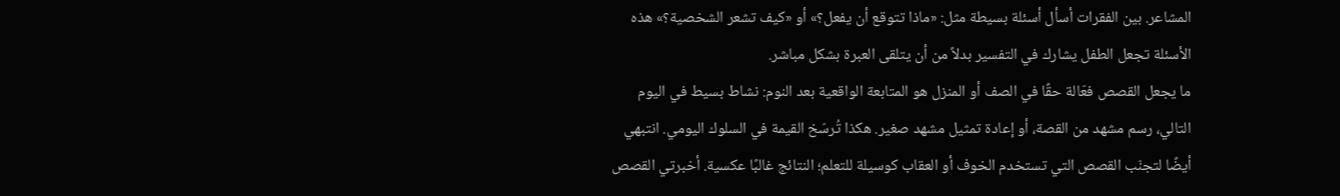المشاعر. بين الفقرات أسأل أسئلة بسيطة مثل: «ماذا تتوقع أن يفعل؟» أو «كيف تشعر الشخصية؟» هذه الأسئلة تجعل الطفل يشارك في التفسير بدلاً من أن يتلقى العبرة بشكل مباشر.
ما يجعل القصص فعّالة حقًا في الصف أو المنزل هو المتابعة الواقعية بعد النوم: نشاط بسيط في اليوم التالي، رسم مشهد من القصة، أو إعادة تمثيل مشهد صغير. هكذا تُرسّخ القيمة في السلوك اليومي. انتبهي أيضًا لتجنّب القصص التي تستخدم الخوف أو العقاب كوسيلة للتعلم؛ النتائج غالبًا عكسية. أخبرتي القصص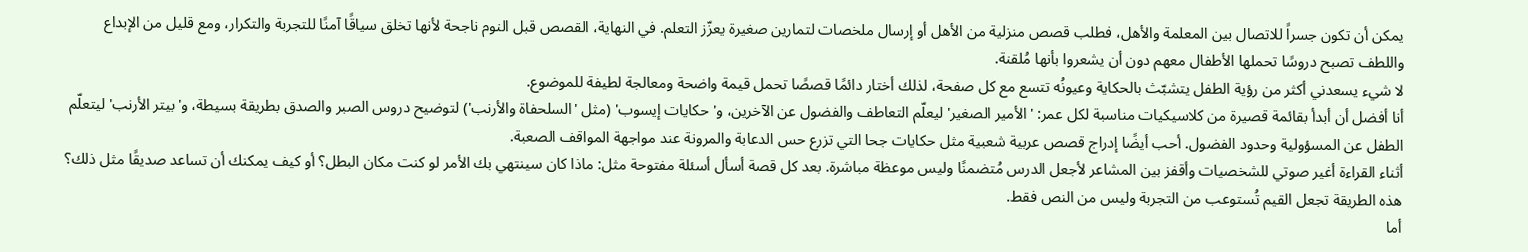يمكن أن تكون جسراً للاتصال بين المعلمة والأهل، فطلب قصص منزلية من الأهل أو إرسال ملخصات لتمارين صغيرة يعزّز التعلم. في النهاية، القصص قبل النوم ناجحة لأنها تخلق سياقًا آمنًا للتجربة والتكرار، ومع قليل من الإبداع واللطف تصبح دروسًا تحملها الأطفال معهم دون أن يشعروا بأنها مُلقنة.
لا شيء يسعدني أكثر من رؤية الطفل يتشبّث بالحكاية وعيونُه تتسع مع كل صفحة، لذلك أختار دائمًا قصصًا تحمل قيمة واضحة ومعالجة لطيفة للموضوع.
أنا أفضل أن أبدأ بقائمة قصيرة من كلاسيكيات مناسبة لكل عمر: 'الأمير الصغير' ليعلّم التعاطف والفضول عن الآخرين، و'حكايات إيسوب' (مثل 'السلحفاة والأرنب') لتوضيح دروس الصبر والصدق بطريقة بسيطة، و'بيتر الأرنب' ليتعلّم الطفل عن المسؤولية وحدود الفضول. أحب أيضًا إدراج قصص عربية شعبية مثل حكايات جحا التي تزرع حس الدعابة والمرونة عند مواجهة المواقف الصعبة.
أثناء القراءة أغير صوتي للشخصيات وأقفز بين المشاعر لأجعل الدرس مُتضمنًا وليس موعظة مباشرة. بعد كل قصة أسأل أسئلة مفتوحة مثل: ماذا كان سينتهي بك الأمر لو كنت مكان البطل؟ أو كيف يمكنك أن تساعد صديقًا مثل ذلك؟ هذه الطريقة تجعل القيم تُستوعب من التجربة وليس من النص فقط.
أما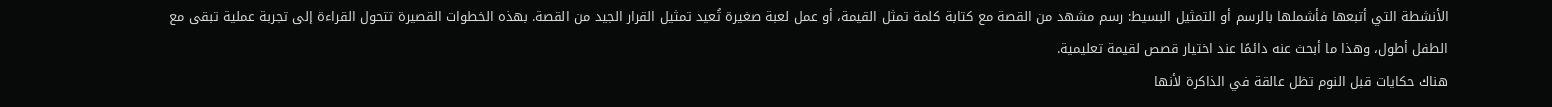الأنشطة التي أتبعها فأشملها بالرسم أو التمثيل البسيط: رسم مشهد من القصة مع كتابة كلمة تمثل القيمة، أو عمل لعبة صغيرة تُعيد تمثيل القرار الجيد من القصة. بهذه الخطوات القصيرة تتحول القراءة إلى تجربة عملية تبقى مع الطفل أطول، وهذا ما أبحث عنه دائمًا عند اختيار قصص لقيمة تعليمية.
هناك حكايات قبل النوم تظل عالقة في الذاكرة لأنها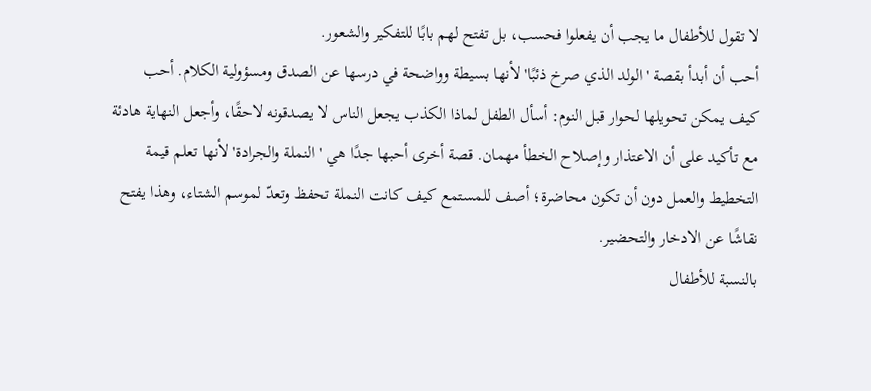لا تقول للأطفال ما يجب أن يفعلوا فحسب، بل تفتح لهم بابًا للتفكير والشعور.
أحب أن أبدأ بقصة 'الولد الذي صرخ ذئبًا' لأنها بسيطة وواضحة في درسها عن الصدق ومسؤولية الكلام. أحب كيف يمكن تحويلها لحوار قبل النوم: أسأل الطفل لماذا الكذب يجعل الناس لا يصدقونه لاحقًا، وأجعل النهاية هادئة مع تأكيد على أن الاعتذار وإصلاح الخطأ مهمان. قصة أخرى أحبها جدًا هي 'النملة والجرادة' لأنها تعلم قيمة التخطيط والعمل دون أن تكون محاضرة؛ أصف للمستمع كيف كانت النملة تحفظ وتعدّ لموسم الشتاء، وهذا يفتح نقاشًا عن الادخار والتحضير.
بالنسبة للأطفال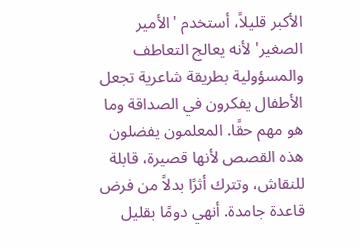الأكبر قليلاً، أستخدم 'الأمير الصغير' لأنه يعالج التعاطف والمسؤولية بطريقة شاعرية تجعل الأطفال يفكرون في الصداقة وما هو مهم حقًا. المعلمون يفضلون هذه القصص لأنها قصيرة، قابلة للنقاش، وتترك أثرًا بدلاً من فرض قاعدة جامدة. أنهي دومًا بقليل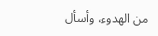من الهدوء، وأسأل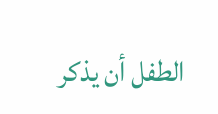الطفل أن يذكر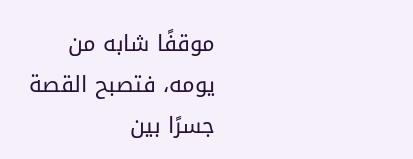موقفًا شابه من يومه، فتصبح القصة جسرًا بين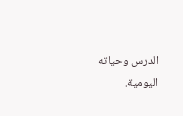الدرس وحياته اليومية.